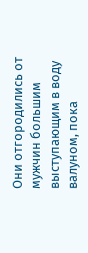Они отгородились от мужчин большим выступающим в воду валуном, пока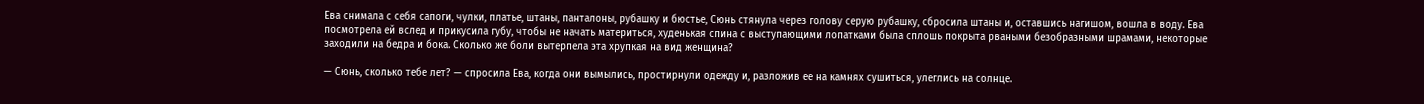Ева снимала с себя сапоги, чулки, платье, штаны, панталоны, рубашку и бюстье, Сюнь стянула через голову серую рубашку, сбросила штаны и, оставшись нагишом, вошла в воду. Ева посмотрела ей вслед и прикусила губу, чтобы не начать материться, худенькая спина с выступающими лопатками была сплошь покрыта рваными безобразными шрамами, некоторые заходили на бедра и бока. Сколько же боли вытерпела эта хрупкая на вид женщина?

— Сюнь, сколько тебе лет? — спросила Ева, когда они вымылись, простирнули одежду и, разложив ее на камнях сушиться, улеглись на солнце.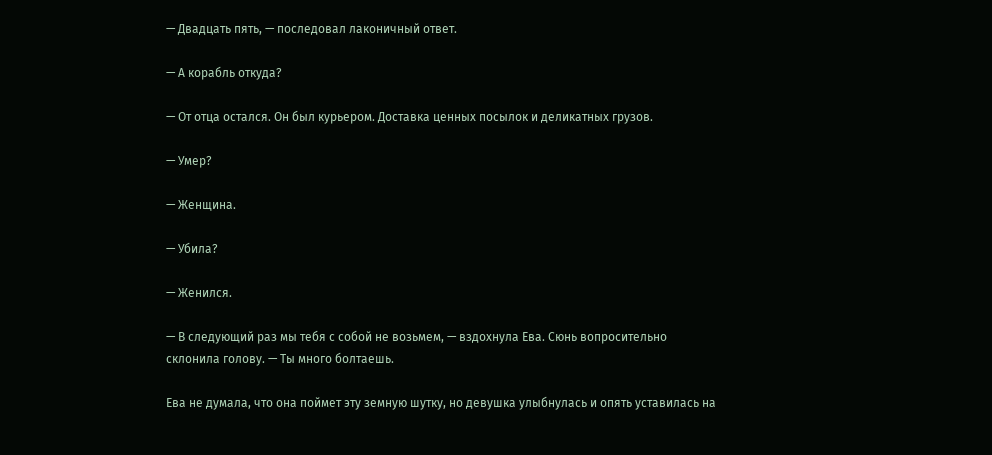— Двадцать пять, — последовал лаконичный ответ.

— А корабль откуда?

— От отца остался. Он был курьером. Доставка ценных посылок и деликатных грузов.

— Умер?

— Женщина.

— Убила?

— Женился.

— В следующий раз мы тебя с собой не возьмем, — вздохнула Ева. Сюнь вопросительно склонила голову. — Ты много болтаешь.

Ева не думала, что она поймет эту земную шутку, но девушка улыбнулась и опять уставилась на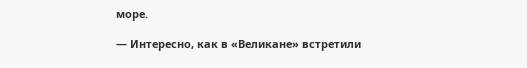море.

— Интересно, как в «Великане» встретили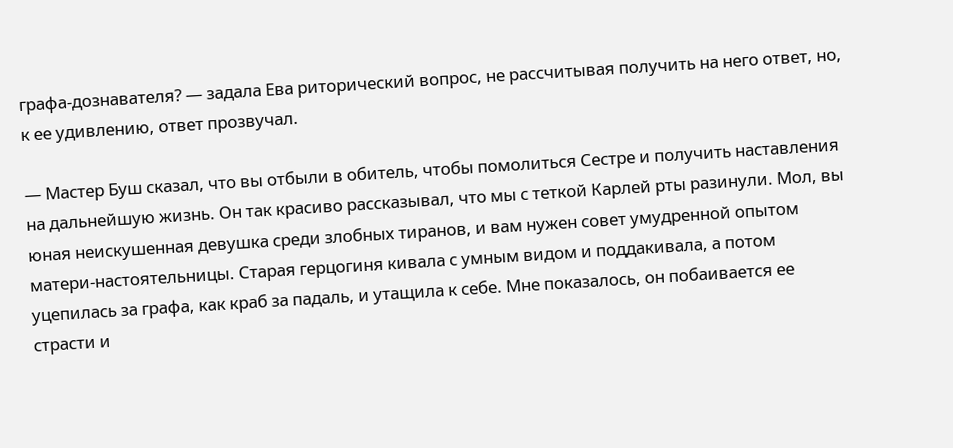графа-дознавателя? — задала Ева риторический вопрос, не рассчитывая получить на него ответ, но, к ее удивлению, ответ прозвучал.

— Мастер Буш сказал, что вы отбыли в обитель, чтобы помолиться Сестре и получить наставления на дальнейшую жизнь. Он так красиво рассказывал, что мы с теткой Карлей рты разинули. Мол, вы юная неискушенная девушка среди злобных тиранов, и вам нужен совет умудренной опытом матери-настоятельницы. Старая герцогиня кивала с умным видом и поддакивала, а потом уцепилась за графа, как краб за падаль, и утащила к себе. Мне показалось, он побаивается ее страсти и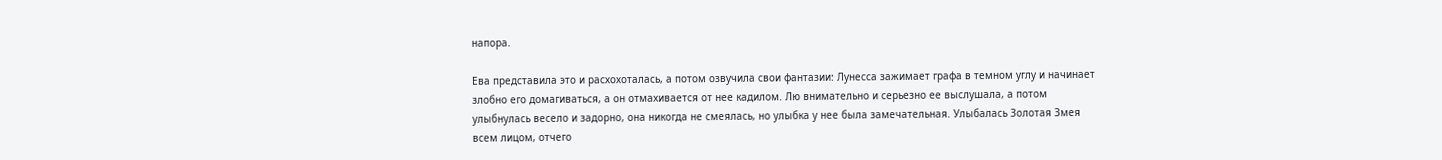напора.

Ева представила это и расхохоталась, а потом озвучила свои фантазии: Лунесса зажимает графа в темном углу и начинает злобно его домагиваться, а он отмахивается от нее кадилом. Лю внимательно и серьезно ее выслушала, а потом улыбнулась весело и задорно, она никогда не смеялась, но улыбка у нее была замечательная. Улыбалась Золотая Змея всем лицом, отчего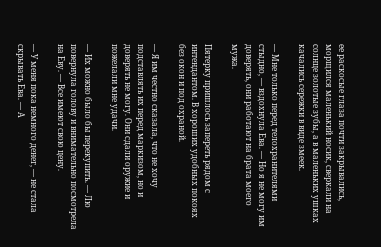ее раскосые глаза почти закрывались, морщился маленький носик, сверкали на солнце золотые зубы, а в маленьких ушках качались сережки в виде змеек.

— Мне только перед телохранителями стыдно, — вздохнула Ева. — Но я не могу им доверять, они работают на брата моего мужа.

Пятерку пришлось запереть рядом с интендантом. В хороших удобных покоях без окон и под охраной.

— Я им честно сказала, что не хочу подставлять их перед маркизом, но и доверять не могу. Они сдали оружие и пожелали мне удачи.

— Их можно было бы перекупить. — Лю повернула голову и внимательно посмотрела на Еву. — Все имеют свою цену.

— У меня пока немного денег, — не стала скрывать Ева. — А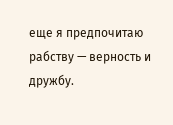еще я предпочитаю рабству — верность и дружбу.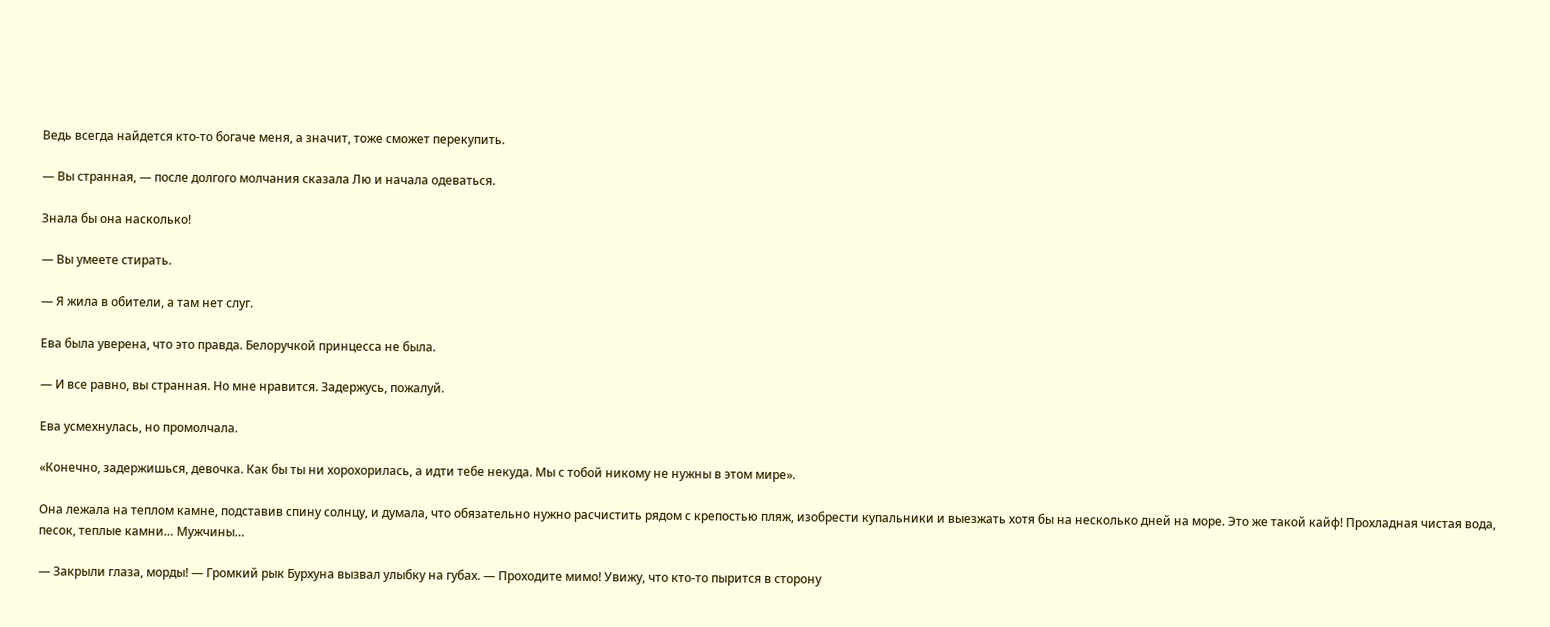Ведь всегда найдется кто-то богаче меня, а значит, тоже сможет перекупить.

— Вы странная, — после долгого молчания сказала Лю и начала одеваться.

Знала бы она насколько!

— Вы умеете стирать.

— Я жила в обители, а там нет слуг.

Ева была уверена, что это правда. Белоручкой принцесса не была.

— И все равно, вы странная. Но мне нравится. Задержусь, пожалуй.

Ева усмехнулась, но промолчала.

«Конечно, задержишься, девочка. Как бы ты ни хорохорилась, а идти тебе некуда. Мы с тобой никому не нужны в этом мире».

Она лежала на теплом камне, подставив спину солнцу, и думала, что обязательно нужно расчистить рядом с крепостью пляж, изобрести купальники и выезжать хотя бы на несколько дней на море. Это же такой кайф! Прохладная чистая вода, песок, теплые камни… Мужчины…

— Закрыли глаза, морды! — Громкий рык Бурхуна вызвал улыбку на губах. — Проходите мимо! Увижу, что кто-то пырится в сторону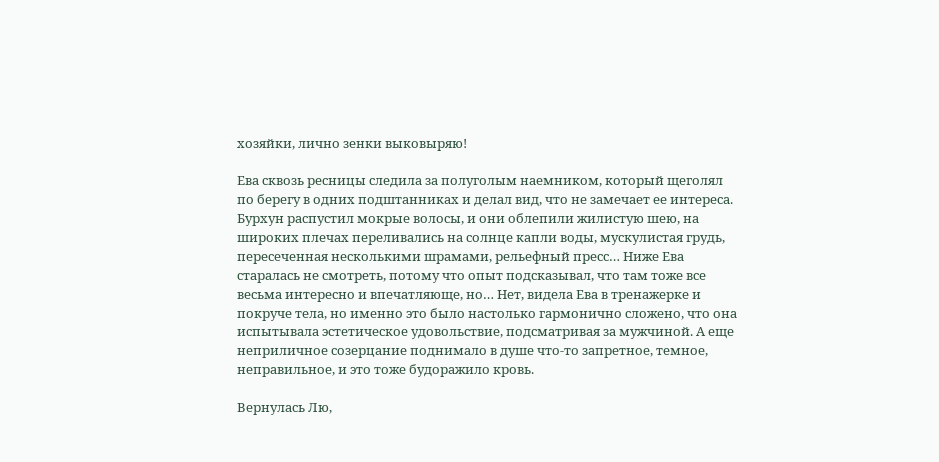хозяйки, лично зенки выковыряю!

Ева сквозь ресницы следила за полуголым наемником, который щеголял по берегу в одних подштанниках и делал вид, что не замечает ее интереса. Бурхун распустил мокрые волосы, и они облепили жилистую шею, на широких плечах переливались на солнце капли воды, мускулистая грудь, пересеченная несколькими шрамами, рельефный пресс… Ниже Ева старалась не смотреть, потому что опыт подсказывал, что там тоже все весьма интересно и впечатляюще, но… Нет, видела Ева в тренажерке и покруче тела, но именно это было настолько гармонично сложено, что она испытывала эстетическое удовольствие, подсматривая за мужчиной. А еще неприличное созерцание поднимало в душе что-то запретное, темное, неправильное, и это тоже будоражило кровь.

Вернулась Лю,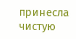принесла чистую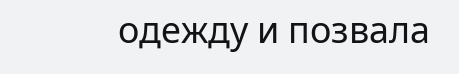одежду и позвала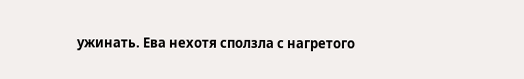ужинать. Ева нехотя сползла с нагретого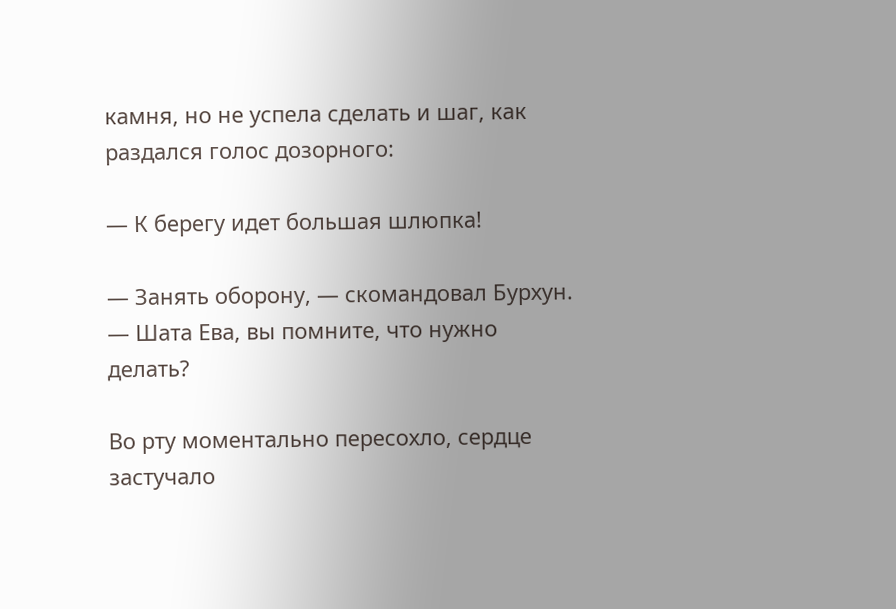камня, но не успела сделать и шаг, как раздался голос дозорного:

— К берегу идет большая шлюпка!

— Занять оборону, — скомандовал Бурхун. — Шата Ева, вы помните, что нужно делать?

Во рту моментально пересохло, сердце застучало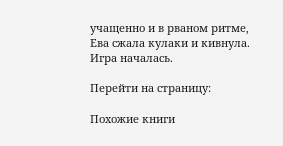учащенно и в рваном ритме, Ева сжала кулаки и кивнула. Игра началась.

Перейти на страницу:

Похожие книги